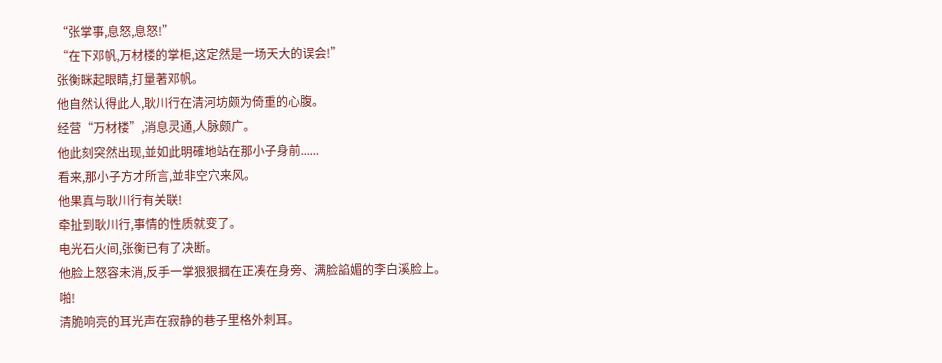“张掌事,息怒,息怒!”
“在下邓帆,万材楼的掌柜,这定然是一场天大的误会!”
张衡眯起眼睛,打量著邓帆。
他自然认得此人,耿川行在清河坊颇为倚重的心腹。
经营“万材楼”,消息灵通,人脉颇广。
他此刻突然出现,並如此明確地站在那小子身前......
看来,那小子方才所言,並非空穴来风。
他果真与耿川行有关联!
牵扯到耿川行,事情的性质就变了。
电光石火间,张衡已有了决断。
他脸上怒容未消,反手一掌狠狠摑在正凑在身旁、满脸諂媚的李白溪脸上。
啪!
清脆响亮的耳光声在寂静的巷子里格外刺耳。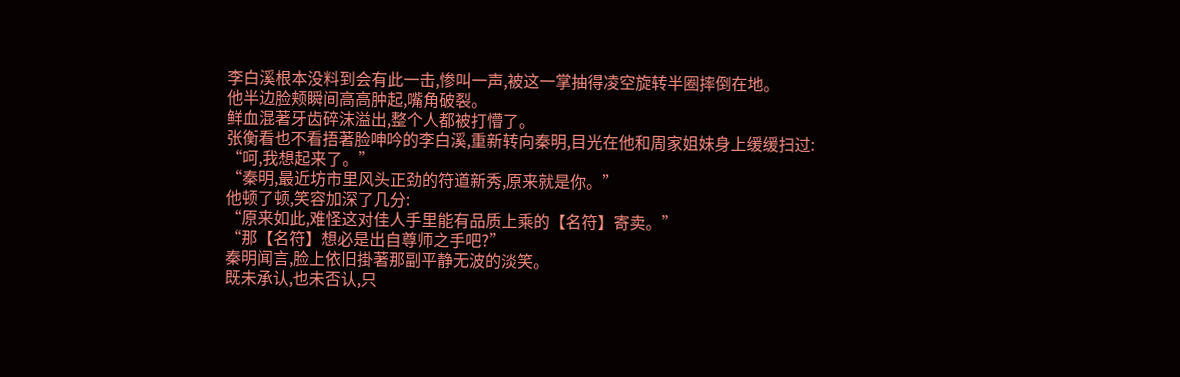李白溪根本没料到会有此一击,惨叫一声,被这一掌抽得凌空旋转半圈摔倒在地。
他半边脸颊瞬间高高肿起,嘴角破裂。
鲜血混著牙齿碎沫溢出,整个人都被打懵了。
张衡看也不看捂著脸呻吟的李白溪,重新转向秦明,目光在他和周家姐妹身上缓缓扫过:
“呵,我想起来了。”
“秦明,最近坊市里风头正劲的符道新秀,原来就是你。”
他顿了顿,笑容加深了几分:
“原来如此,难怪这对佳人手里能有品质上乘的【名符】寄卖。”
“那【名符】想必是出自尊师之手吧?”
秦明闻言,脸上依旧掛著那副平静无波的淡笑。
既未承认,也未否认,只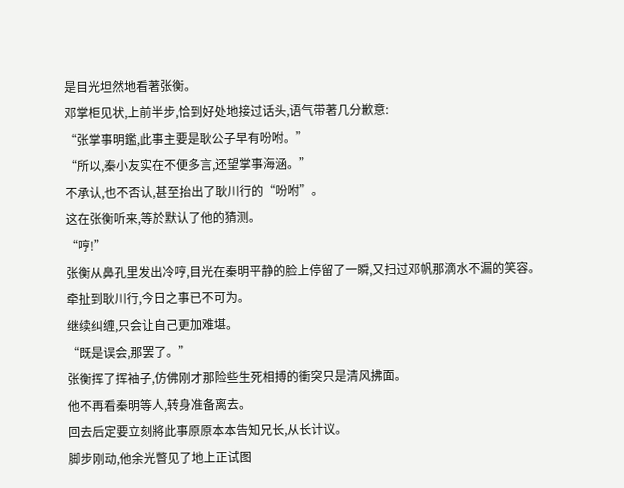是目光坦然地看著张衡。
邓掌柜见状,上前半步,恰到好处地接过话头,语气带著几分歉意:
“张掌事明鑑,此事主要是耿公子早有吩咐。”
“所以,秦小友实在不便多言,还望掌事海涵。”
不承认,也不否认,甚至抬出了耿川行的“吩咐”。
这在张衡听来,等於默认了他的猜测。
“哼!”
张衡从鼻孔里发出冷哼,目光在秦明平静的脸上停留了一瞬,又扫过邓帆那滴水不漏的笑容。
牵扯到耿川行,今日之事已不可为。
继续纠缠,只会让自己更加难堪。
“既是误会,那罢了。”
张衡挥了挥袖子,仿佛刚才那险些生死相搏的衝突只是清风拂面。
他不再看秦明等人,转身准备离去。
回去后定要立刻將此事原原本本告知兄长,从长计议。
脚步刚动,他余光瞥见了地上正试图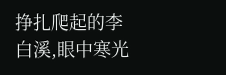挣扎爬起的李白溪,眼中寒光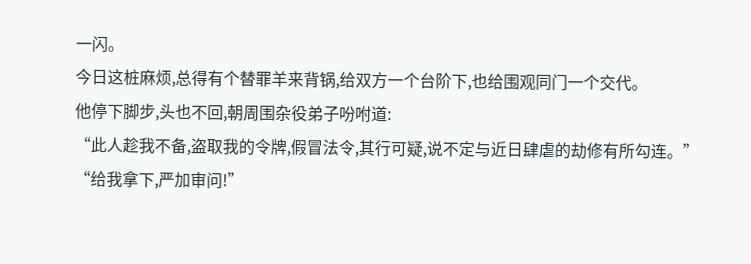一闪。
今日这桩麻烦,总得有个替罪羊来背锅,给双方一个台阶下,也给围观同门一个交代。
他停下脚步,头也不回,朝周围杂役弟子吩咐道:
“此人趁我不备,盗取我的令牌,假冒法令,其行可疑,说不定与近日肆虐的劫修有所勾连。”
“给我拿下,严加审问!”